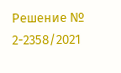Решение № 2-2358/2021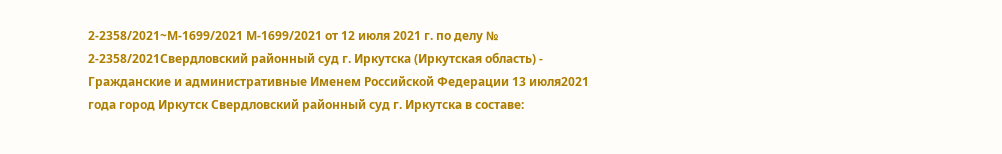2-2358/2021~М-1699/2021 М-1699/2021 от 12 июля 2021 г. по делу № 2-2358/2021Свердловский районный суд г. Иркутска (Иркутская область) - Гражданские и административные Именем Российской Федерации 13 июля2021 года город Иркутск Свердловский районный суд г. Иркутска в составе: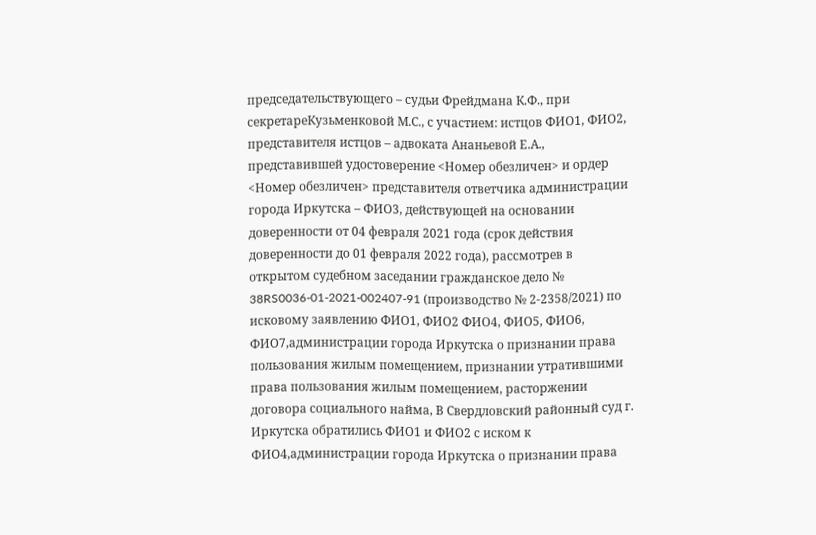председательствующего – судьи Фрейдмана К.Ф., при секретареКузьменковой М.С., с участием: истцов ФИО1, ФИО2, представителя истцов – адвоката Ананьевой Е.А., представившей удостоверение <Номер обезличен> и ордер <Номер обезличен> представителя ответчика администрации города Иркутска – ФИО3, действующей на основании доверенности от 04 февраля 2021 года (срок действия доверенности до 01 февраля 2022 года), рассмотрев в открытом судебном заседании гражданское дело № 38RS0036-01-2021-002407-91 (производство № 2-2358/2021) по исковому заявлению ФИО1, ФИО2 ФИО4, ФИО5, ФИО6, ФИО7,администрации города Иркутска о признании права пользования жилым помещением, признании утратившими права пользования жилым помещением, расторжении договора социального найма, В Свердловский районный суд г. Иркутска обратились ФИО1 и ФИО2 с иском к ФИО4,администрации города Иркутска о признании права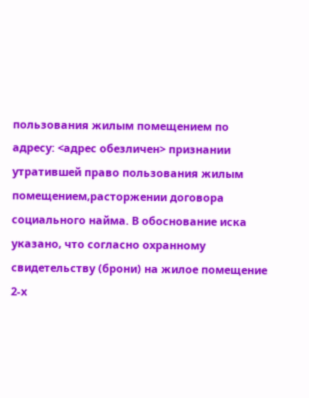пользования жилым помещением по адресу: <адрес обезличен> признании утратившей право пользования жилым помещением,расторжении договора социального найма. В обоснование иска указано, что согласно охранному свидетельству (брони) на жилое помещение 2-х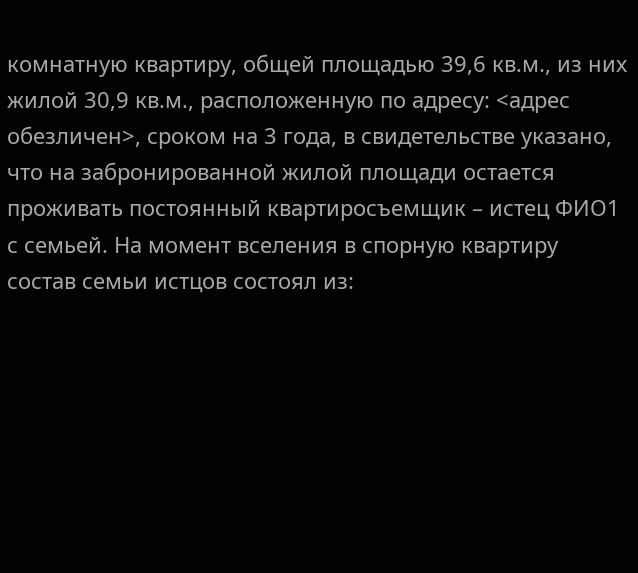комнатную квартиру, общей площадью 39,6 кв.м., из них жилой 30,9 кв.м., расположенную по адресу: <адрес обезличен>, сроком на 3 года, в свидетельстве указано, что на забронированной жилой площади остается проживать постоянный квартиросъемщик – истец ФИО1 с семьей. На момент вселения в спорную квартиру состав семьи истцов состоял из: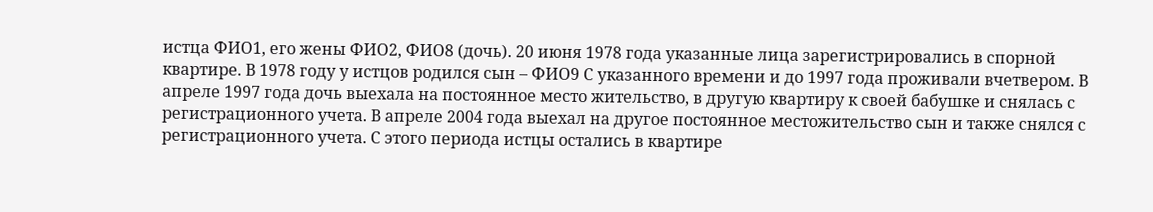истца ФИО1, его жены ФИО2, ФИО8 (дочь). 20 июня 1978 года указанные лица зарегистрировались в спорной квартире. В 1978 году у истцов родился сын – ФИО9 С указанного времени и до 1997 года проживали вчетвером. В апреле 1997 года дочь выехала на постоянное место жительство, в другую квартиру к своей бабушке и снялась с регистрационного учета. В апреле 2004 года выехал на другое постоянное местожительство сын и также снялся с регистрационного учета. С этого периода истцы остались в квартире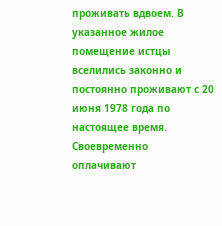проживать вдвоем. В указанное жилое помещение истцы вселились законно и постоянно проживают с 20 июня 1978 года по настоящее время. Своевременно оплачивают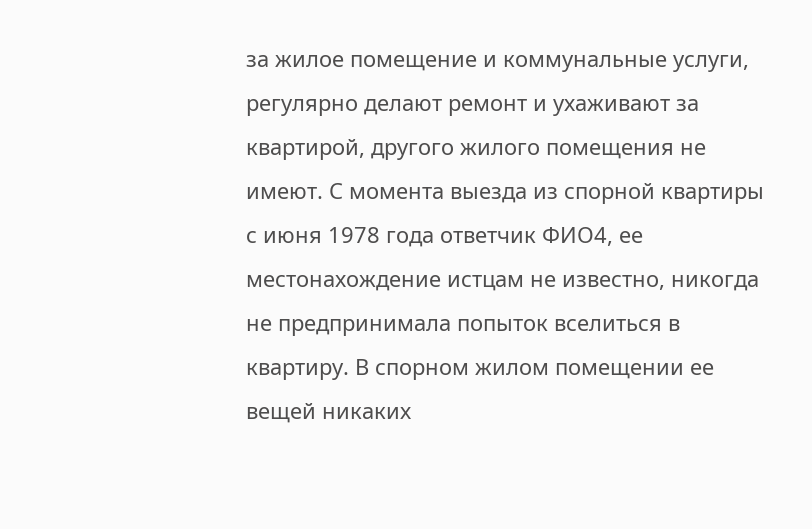за жилое помещение и коммунальные услуги, регулярно делают ремонт и ухаживают за квартирой, другого жилого помещения не имеют. С момента выезда из спорной квартиры с июня 1978 года ответчик ФИО4, ее местонахождение истцам не известно, никогда не предпринимала попыток вселиться в квартиру. В спорном жилом помещении ее вещей никаких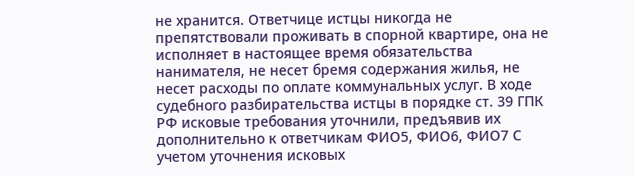не хранится. Ответчице истцы никогда не препятствовали проживать в спорной квартире, она не исполняет в настоящее время обязательства нанимателя, не несет бремя содержания жилья, не несет расходы по оплате коммунальных услуг. В ходе судебного разбирательства истцы в порядке ст. 39 ГПК РФ исковые требования уточнили, предъявив их дополнительно к ответчикам ФИО5, ФИО6, ФИО7 С учетом уточнения исковых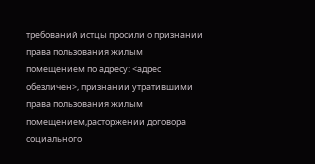требований истцы просили о признании права пользования жилым помещением по адресу: <адрес обезличен>, признании утратившими права пользования жилым помещением,расторжении договора социального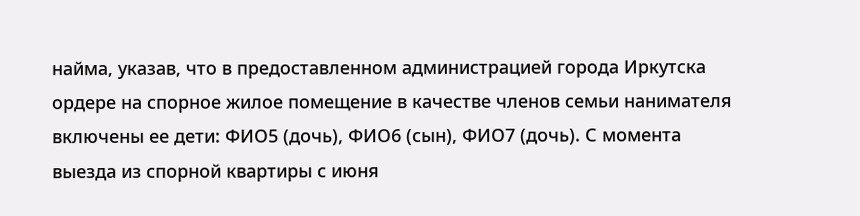найма, указав, что в предоставленном администрацией города Иркутска ордере на спорное жилое помещение в качестве членов семьи нанимателя включены ее дети: ФИО5 (дочь), ФИО6 (сын), ФИО7 (дочь). С момента выезда из спорной квартиры с июня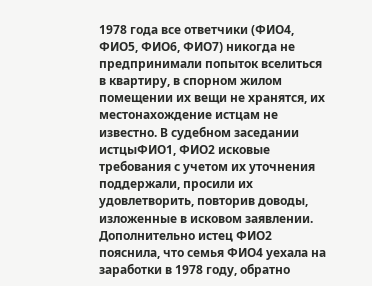1978 года все ответчики (ФИО4, ФИО5, ФИО6, ФИО7) никогда не предпринимали попыток вселиться в квартиру, в спорном жилом помещении их вещи не хранятся, их местонахождение истцам не известно. В судебном заседании истцыФИО1, ФИО2 исковые требования с учетом их уточнения поддержали, просили их удовлетворить, повторив доводы, изложенные в исковом заявлении. Дополнительно истец ФИО2 пояснила, что семья ФИО4 уехала на заработки в 1978 году, обратно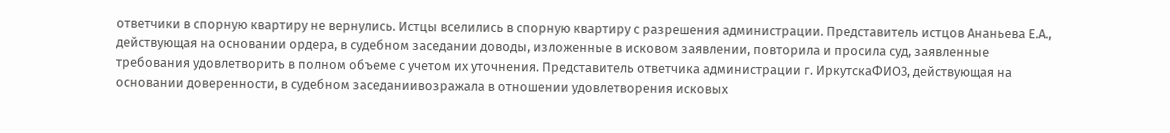ответчики в спорную квартиру не вернулись. Истцы вселились в спорную квартиру с разрешения администрации. Представитель истцов Ананьева Е.А., действующая на основании ордера, в судебном заседании доводы, изложенные в исковом заявлении, повторила и просила суд, заявленные требования удовлетворить в полном объеме с учетом их уточнения. Представитель ответчика администрации г. ИркутскаФИО3, действующая на основании доверенности, в судебном заседаниивозражала в отношении удовлетворения исковых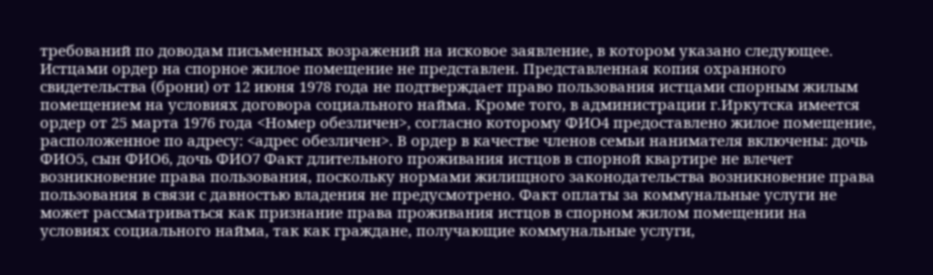требований по доводам письменных возражений на исковое заявление, в котором указано следующее. Истцами ордер на спорное жилое помещение не представлен. Представленная копия охранного свидетельства (брони) от 12 июня 1978 года не подтверждает право пользования истцами спорным жилым помещением на условиях договора социального найма. Кроме того, в администрации г.Иркутска имеется ордер от 25 марта 1976 года <Номер обезличен>, согласно которому ФИО4 предоставлено жилое помещение, расположенное по адресу: <адрес обезличен>. В ордер в качестве членов семьи нанимателя включены: дочь ФИО5, сын ФИО6, дочь ФИО7 Факт длительного проживания истцов в спорной квартире не влечет возникновение права пользования, поскольку нормами жилищного законодательства возникновение права пользования в связи с давностью владения не предусмотрено. Факт оплаты за коммунальные услуги не может рассматриваться как признание права проживания истцов в спорном жилом помещении на условиях социального найма, так как граждане, получающие коммунальные услуги,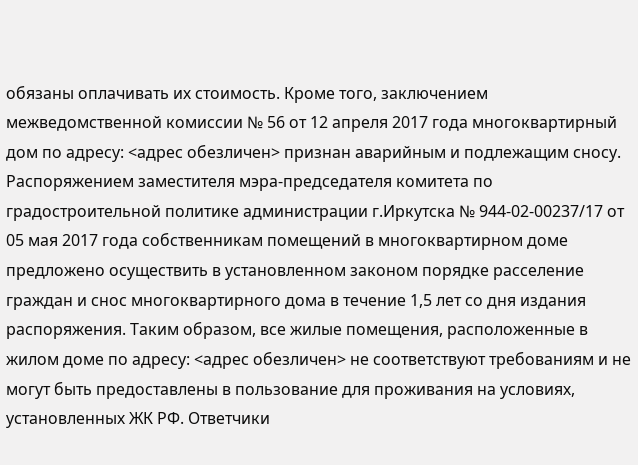обязаны оплачивать их стоимость. Кроме того, заключением межведомственной комиссии № 56 от 12 апреля 2017 года многоквартирный дом по адресу: <адрес обезличен> признан аварийным и подлежащим сносу. Распоряжением заместителя мэра-председателя комитета по градостроительной политике администрации г.Иркутска № 944-02-00237/17 от 05 мая 2017 года собственникам помещений в многоквартирном доме предложено осуществить в установленном законом порядке расселение граждан и снос многоквартирного дома в течение 1,5 лет со дня издания распоряжения. Таким образом, все жилые помещения, расположенные в жилом доме по адресу: <адрес обезличен> не соответствуют требованиям и не могут быть предоставлены в пользование для проживания на условиях, установленных ЖК РФ. Ответчики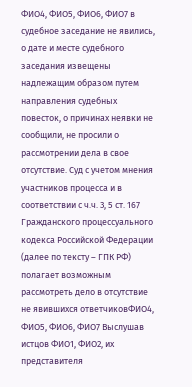ФИО4, ФИО5, ФИО6, ФИО7 в судебное заседание не явились, о дате и месте судебного заседания извещены надлежащим образом путем направления судебных повесток, о причинах неявки не сообщили, не просили о рассмотрении дела в свое отсутствие. Суд с учетом мнения участников процесса и в соответствии с ч.ч. 3, 5 ст. 167 Гражданского процессуального кодекса Российской Федерации (далее по тексту – ГПК РФ) полагает возможным рассмотреть дело в отсутствие не явившихся ответчиковФИО4, ФИО5, ФИО6, ФИО7 Выслушав истцов ФИО1, ФИО2, их представителя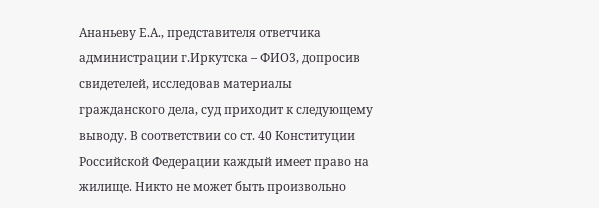Ананьеву Е.А., представителя ответчика администрации г.Иркутска – ФИО3, допросив свидетелей, исследовав материалы гражданского дела, суд приходит к следующему выводу. В соответствии со ст. 40 Конституции Российской Федерации каждый имеет право на жилище. Никто не может быть произвольно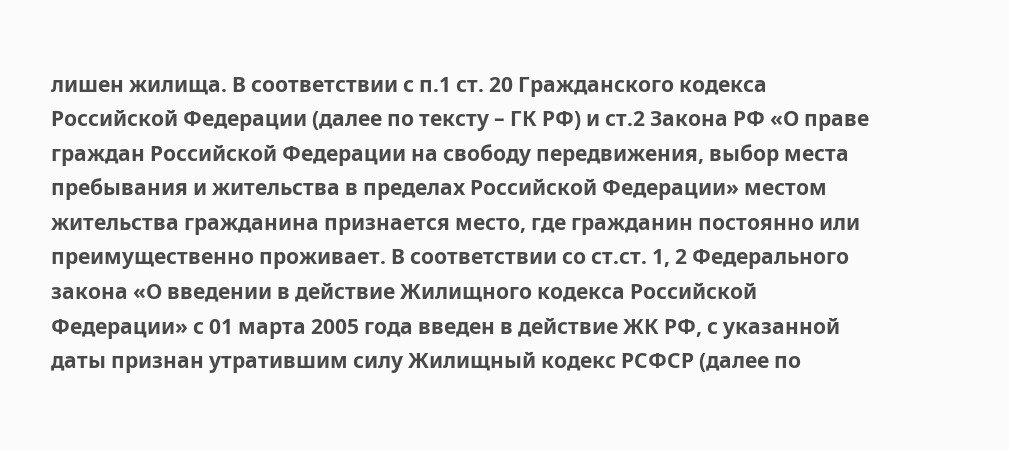лишен жилища. В соответствии с п.1 ст. 20 Гражданского кодекса Российской Федерации (далее по тексту – ГК РФ) и ст.2 Закона РФ «О праве граждан Российской Федерации на свободу передвижения, выбор места пребывания и жительства в пределах Российской Федерации» местом жительства гражданина признается место, где гражданин постоянно или преимущественно проживает. В соответствии со ст.ст. 1, 2 Федерального закона «О введении в действие Жилищного кодекса Российской Федерации» с 01 марта 2005 года введен в действие ЖК РФ, с указанной даты признан утратившим силу Жилищный кодекс РСФСР (далее по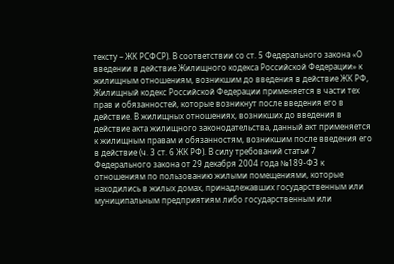тексту – ЖК РСФСР). В соответствии со ст. 5 Федерального закона «О введении в действие Жилищного кодекса Российской Федерации» к жилищным отношениям, возникшим до введения в действие ЖК РФ, Жилищный кодекс Российской Федерации применяется в части тех прав и обязанностей, которые возникнут после введения его в действие. В жилищных отношениях, возникших до введения в действие акта жилищного законодательства, данный акт применяется к жилищным правам и обязанностям, возникшим после введения его в действие (ч. 3 ст. 6 ЖК РФ). В силу требований статьи 7 Федерального закона от 29 декабря 2004 года №189-ФЗ к отношениям по пользованию жилыми помещениями, которые находились в жилых домах, принадлежавших государственным или муниципальным предприятиям либо государственным или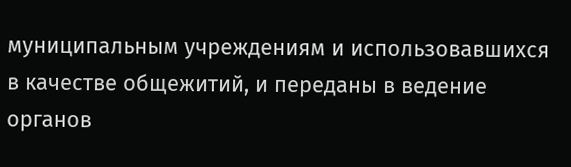муниципальным учреждениям и использовавшихся в качестве общежитий, и переданы в ведение органов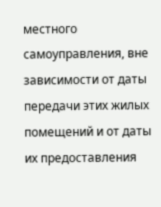местного самоуправления, вне зависимости от даты передачи этих жилых помещений и от даты их предоставления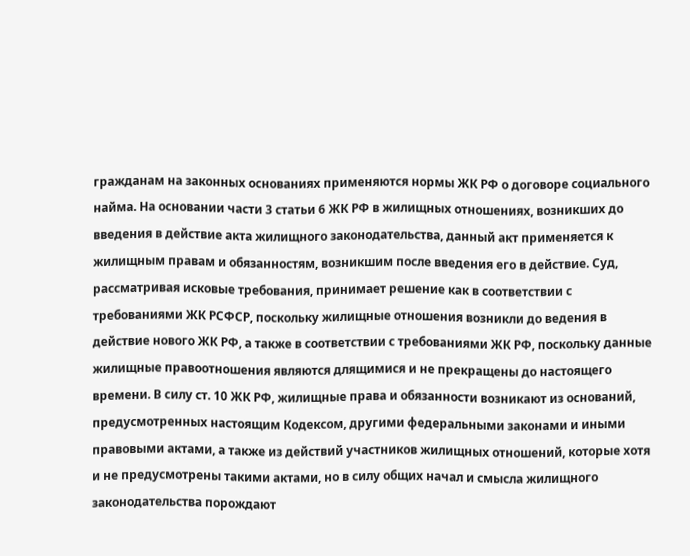гражданам на законных основаниях применяются нормы ЖК РФ о договоре социального найма. На основании части 3 статьи 6 ЖК РФ в жилищных отношениях, возникших до введения в действие акта жилищного законодательства, данный акт применяется к жилищным правам и обязанностям, возникшим после введения его в действие. Суд, рассматривая исковые требования, принимает решение как в соответствии с требованиями ЖК РСФСР, поскольку жилищные отношения возникли до ведения в действие нового ЖК РФ, а также в соответствии с требованиями ЖК РФ, поскольку данные жилищные правоотношения являются длящимися и не прекращены до настоящего времени. В силу ст. 10 ЖК РФ, жилищные права и обязанности возникают из оснований, предусмотренных настоящим Кодексом, другими федеральными законами и иными правовыми актами, а также из действий участников жилищных отношений, которые хотя и не предусмотрены такими актами, но в силу общих начал и смысла жилищного законодательства порождают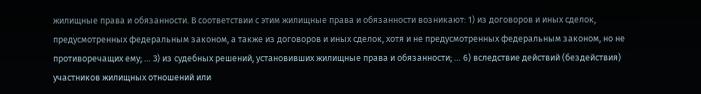жилищные права и обязанности. В соответствии с этим жилищные права и обязанности возникают: 1) из договоров и иных сделок, предусмотренных федеральным законом, а также из договоров и иных сделок, хотя и не предусмотренных федеральным законом, но не противоречащих ему; … 3) из судебных решений, установивших жилищные права и обязанности; … 6) вследствие действий (бездействия) участников жилищных отношений или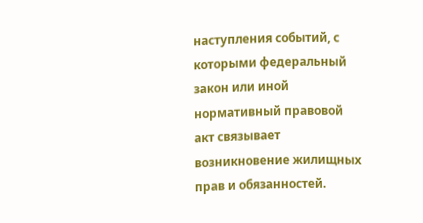наступления событий, с которыми федеральный закон или иной нормативный правовой акт связывает возникновение жилищных прав и обязанностей.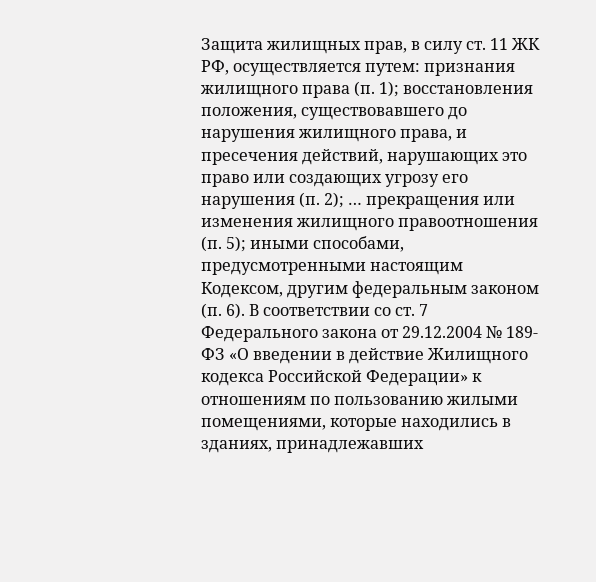Защита жилищных прав, в силу ст. 11 ЖК РФ, осуществляется путем: признания жилищного права (п. 1); восстановления положения, существовавшего до нарушения жилищного права, и пресечения действий, нарушающих это право или создающих угрозу его нарушения (п. 2); … прекращения или изменения жилищного правоотношения (п. 5); иными способами, предусмотренными настоящим Кодексом, другим федеральным законом (п. 6). В соответствии со ст. 7 Федерального закона от 29.12.2004 № 189-ФЗ «О введении в действие Жилищного кодекса Российской Федерации» к отношениям по пользованию жилыми помещениями, которые находились в зданиях, принадлежавших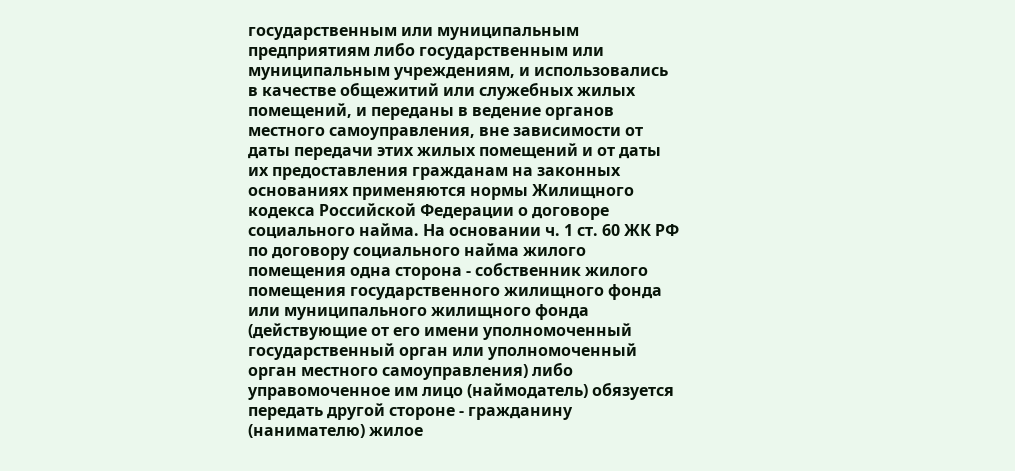государственным или муниципальным предприятиям либо государственным или муниципальным учреждениям, и использовались в качестве общежитий или служебных жилых помещений, и переданы в ведение органов местного самоуправления, вне зависимости от даты передачи этих жилых помещений и от даты их предоставления гражданам на законных основаниях применяются нормы Жилищного кодекса Российской Федерации о договоре социального найма. На основании ч. 1 ст. 60 ЖК РФ по договору социального найма жилого помещения одна сторона - собственник жилого помещения государственного жилищного фонда или муниципального жилищного фонда (действующие от его имени уполномоченный государственный орган или уполномоченный орган местного самоуправления) либо управомоченное им лицо (наймодатель) обязуется передать другой стороне - гражданину (нанимателю) жилое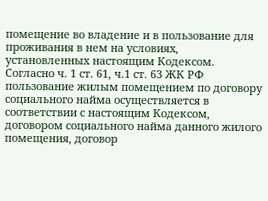помещение во владение и в пользование для проживания в нем на условиях, установленных настоящим Кодексом. Согласно ч. 1 ст. 61, ч.1 ст. 63 ЖК РФ пользование жилым помещением по договору социального найма осуществляется в соответствии с настоящим Кодексом, договором социального найма данного жилого помещения, договор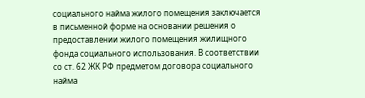социального найма жилого помещения заключается в письменной форме на основании решения о предоставлении жилого помещения жилищного фонда социального использования. В соответствии со ст. 62 ЖК РФ предметом договора социального найма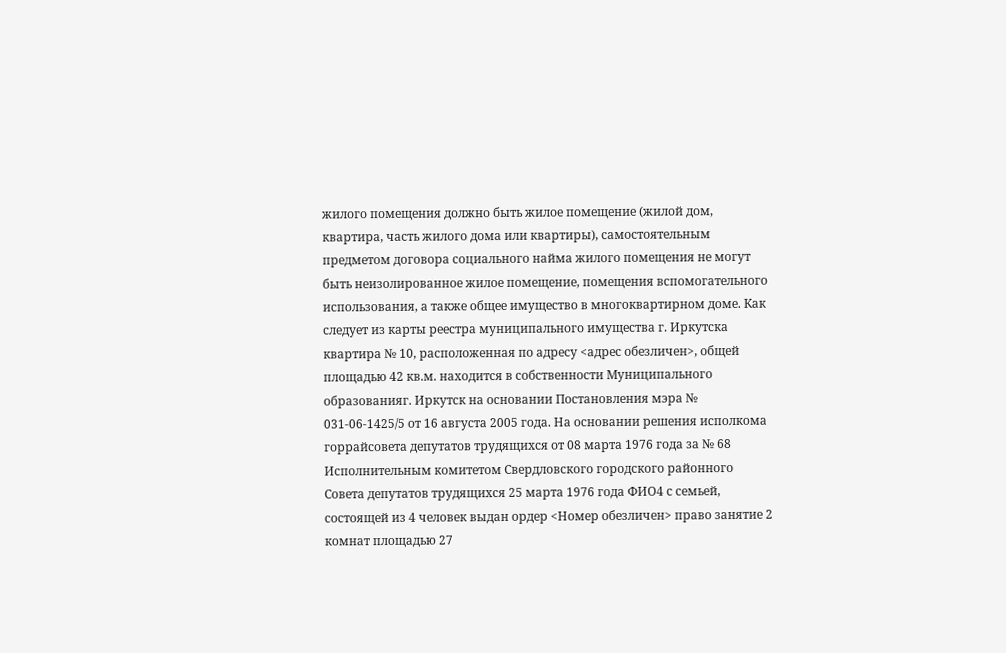жилого помещения должно быть жилое помещение (жилой дом, квартира, часть жилого дома или квартиры), самостоятельным предметом договора социального найма жилого помещения не могут быть неизолированное жилое помещение, помещения вспомогательного использования, а также общее имущество в многоквартирном доме. Как следует из карты реестра муниципального имущества г. Иркутска квартира № 10, расположенная по адресу <адрес обезличен>, общей площадью 42 кв.м. находится в собственности Муниципального образованияг. Иркутск на основании Постановления мэра № 031-06-1425/5 от 16 августа 2005 года. На основании решения исполкома горрайсовета депутатов трудящихся от 08 марта 1976 года за № 68 Исполнительным комитетом Свердловского городского районного Совета депутатов трудящихся 25 марта 1976 года ФИО4 с семьей, состоящей из 4 человек выдан ордер <Номер обезличен> право занятие 2 комнат площадью 27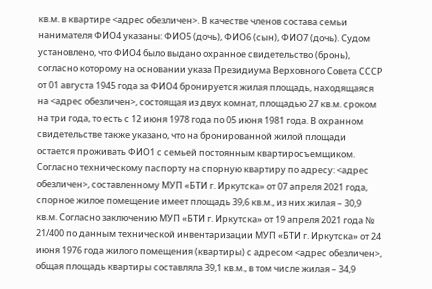кв.м. в квартире <адрес обезличен>. В качестве членов состава семьи нанимателя ФИО4 указаны: ФИО5 (дочь), ФИО6 (сын), ФИО7 (дочь). Судом установлено, что ФИО4 было выдано охранное свидетельство (бронь), согласно которому на основании указа Президиума Верховного Совета СССР от 01 августа 1945 года за ФИО4 бронируется жилая площадь, находящаяся на <адрес обезличен>, состоящая из двух комнат, площадью 27 кв.м. сроком на три года, то есть с 12 июня 1978 года по 05 июня 1981 года. В охранном свидетельстве также указано, что на бронированной жилой площади остается проживать ФИО1 с семьей постоянным квартиросъемщиком. Согласно техническому паспорту на спорную квартиру по адресу: <адрес обезличен>, составленному МУП «БТИ г. Иркутска» от 07 апреля 2021 года, спорное жилое помещение имеет площадь 39,6 кв.м., из них жилая – 30,9 кв.м. Согласно заключению МУП «БТИ г. Иркутска» от 19 апреля 2021 года № 21/400 по данным технической инвентаризации МУП «БТИ г. Иркутска» от 24 июня 1976 года жилого помещения (квартиры) с адресом <адрес обезличен>, общая площадь квартиры составляла 39,1 кв.м., в том числе жилая – 34,9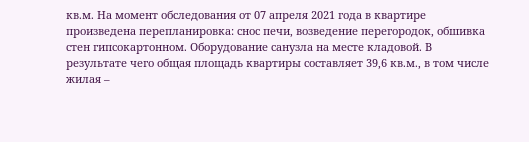кв.м. На момент обследования от 07 апреля 2021 года в квартире произведена перепланировка: снос печи, возведение перегородок, обшивка стен гипсокартонном. Оборудование санузла на месте кладовой. В результате чего общая площадь квартиры составляет 39,6 кв.м., в том числе жилая –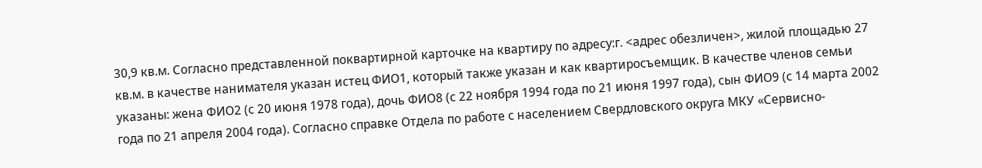30,9 кв.м. Согласно представленной поквартирной карточке на квартиру по адресу:г. <адрес обезличен>, жилой площадью 27 кв.м. в качестве нанимателя указан истец ФИО1, который также указан и как квартиросъемщик. В качестве членов семьи указаны: жена ФИО2 (с 20 июня 1978 года), дочь ФИО8 (с 22 ноября 1994 года по 21 июня 1997 года), сын ФИО9 (с 14 марта 2002 года по 21 апреля 2004 года). Согласно справке Отдела по работе с населением Свердловского округа МКУ «Сервисно-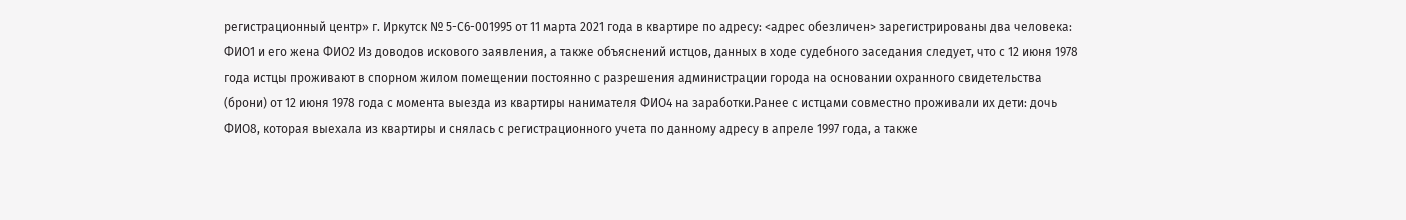регистрационный центр» г. Иркутск № 5-С6-001995 от 11 марта 2021 года в квартире по адресу: <адрес обезличен> зарегистрированы два человека: ФИО1 и его жена ФИО2 Из доводов искового заявления, а также объяснений истцов, данных в ходе судебного заседания следует, что с 12 июня 1978 года истцы проживают в спорном жилом помещении постоянно с разрешения администрации города на основании охранного свидетельства (брони) от 12 июня 1978 года с момента выезда из квартиры нанимателя ФИО4 на заработки.Ранее с истцами совместно проживали их дети: дочь ФИО8, которая выехала из квартиры и снялась с регистрационного учета по данному адресу в апреле 1997 года, а также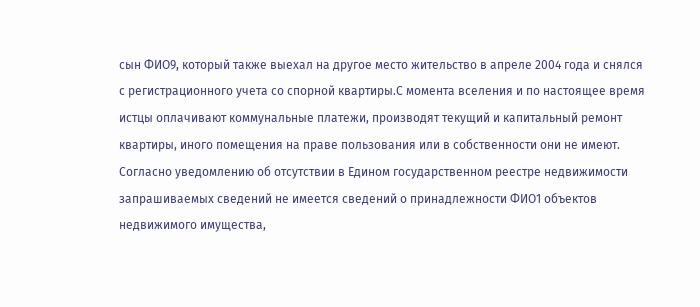сын ФИО9, который также выехал на другое место жительство в апреле 2004 года и снялся с регистрационного учета со спорной квартиры.С момента вселения и по настоящее время истцы оплачивают коммунальные платежи, производят текущий и капитальный ремонт квартиры, иного помещения на праве пользования или в собственности они не имеют. Согласно уведомлению об отсутствии в Едином государственном реестре недвижимости запрашиваемых сведений не имеется сведений о принадлежности ФИО1 объектов недвижимого имущества,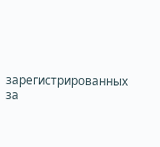зарегистрированных за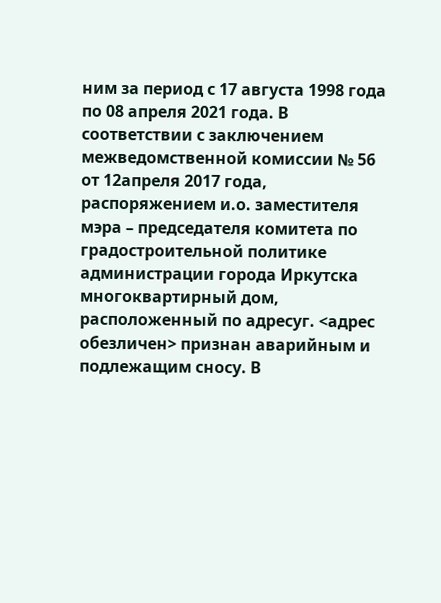ним за период с 17 августа 1998 года по 08 апреля 2021 года. В соответствии с заключением межведомственной комиссии № 56 от 12апреля 2017 года, распоряжением и.о. заместителя мэра – председателя комитета по градостроительной политике администрации города Иркутска многоквартирный дом, расположенный по адресуг. <адрес обезличен> признан аварийным и подлежащим сносу. В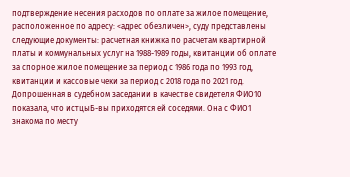подтверждение несения расходов по оплате за жилое помещение, расположенное по адресу: <адрес обезличен>, суду представлены следующие документы: расчетная книжка по расчетам квартирной платы и коммунальных услуг на 1988-1989 годы, квитанции об оплате за спорное жилое помещение за период с 1986 года по 1993 год, квитанции и кассовые чеки за период с 2018 года по 2021 год. Допрошенная в судебном заседании в качестве свидетеля ФИО10 показала, что истцыБ-вы приходятся ей соседями. Она с ФИО1 знакома по месту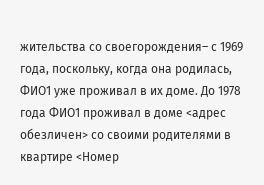жительства со своегорождения– с 1969 года, поскольку, когда она родилась, ФИО1 уже проживал в их доме. До 1978 года ФИО1 проживал в доме <адрес обезличен> со своими родителями в квартире <Номер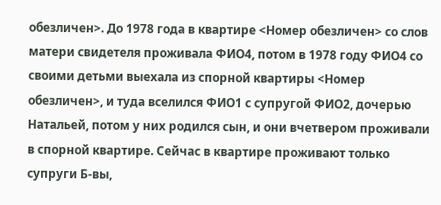обезличен>. До 1978 года в квартире <Номер обезличен> со слов матери свидетеля проживала ФИО4, потом в 1978 году ФИО4 со своими детьми выехала из спорной квартиры <Номер обезличен>, и туда вселился ФИО1 с супругой ФИО2, дочерью Натальей, потом у них родился сын, и они вчетвером проживали в спорной квартире. Сейчас в квартире проживают только супруги Б-вы,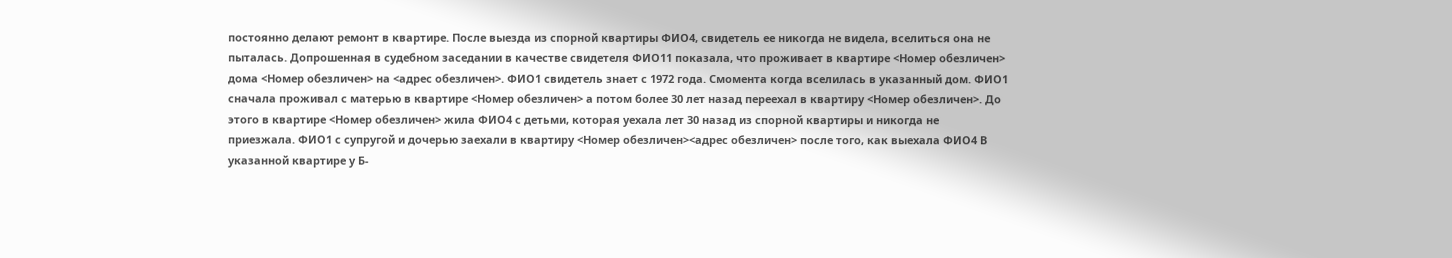постоянно делают ремонт в квартире. После выезда из спорной квартиры ФИО4, свидетель ее никогда не видела, вселиться она не пыталась. Допрошенная в судебном заседании в качестве свидетеля ФИО11 показала, что проживает в квартире <Номер обезличен> дома <Номер обезличен> на <адрес обезличен>. ФИО1 свидетель знает с 1972 года. Смомента когда вселилась в указанный дом. ФИО1 сначала проживал с матерью в квартире <Номер обезличен> а потом более 30 лет назад переехал в квартиру <Номер обезличен>. До этого в квартире <Номер обезличен> жила ФИО4 с детьми, которая уехала лет 30 назад из спорной квартиры и никогда не приезжала. ФИО1 с супругой и дочерью заехали в квартиру <Номер обезличен><адрес обезличен> после того, как выехала ФИО4 В указанной квартире у Б-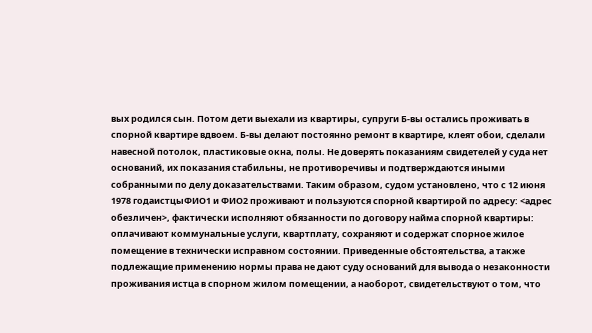вых родился сын. Потом дети выехали из квартиры, супруги Б-вы остались проживать в спорной квартире вдвоем. Б-вы делают постоянно ремонт в квартире, клеят обои, сделали навесной потолок, пластиковые окна, полы. Не доверять показаниям свидетелей у суда нет оснований, их показания стабильны, не противоречивы и подтверждаются иными собранными по делу доказательствами. Таким образом, судом установлено, что с 12 июня 1978 годаистцыФИО1 и ФИО2 проживают и пользуются спорной квартирой по адресу: <адрес обезличен>, фактически исполняют обязанности по договору найма спорной квартиры: оплачивают коммунальные услуги, квартплату, сохраняют и содержат спорное жилое помещение в технически исправном состоянии. Приведенные обстоятельства, а также подлежащие применению нормы права не дают суду оснований для вывода о незаконности проживания истца в спорном жилом помещении, а наоборот, свидетельствуют о том, что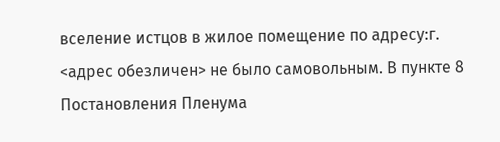вселение истцов в жилое помещение по адресу:г. <адрес обезличен> не было самовольным. В пункте 8 Постановления Пленума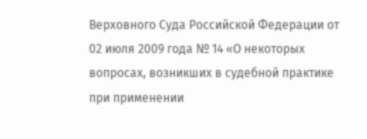Верховного Суда Российской Федерации от 02 июля 2009 года № 14 «О некоторых вопросах, возникших в судебной практике при применении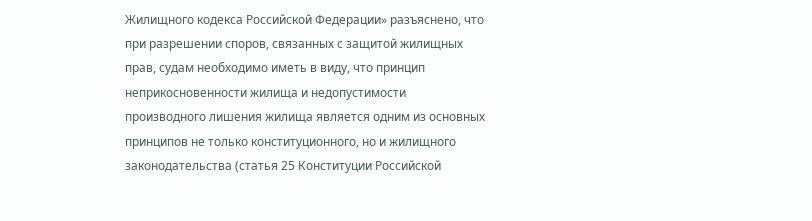Жилищного кодекса Российской Федерации» разъяснено, что при разрешении споров, связанных с защитой жилищных прав, судам необходимо иметь в виду, что принцип неприкосновенности жилища и недопустимости производного лишения жилища является одним из основных принципов не только конституционного, но и жилищного законодательства (статья 25 Конституции Российской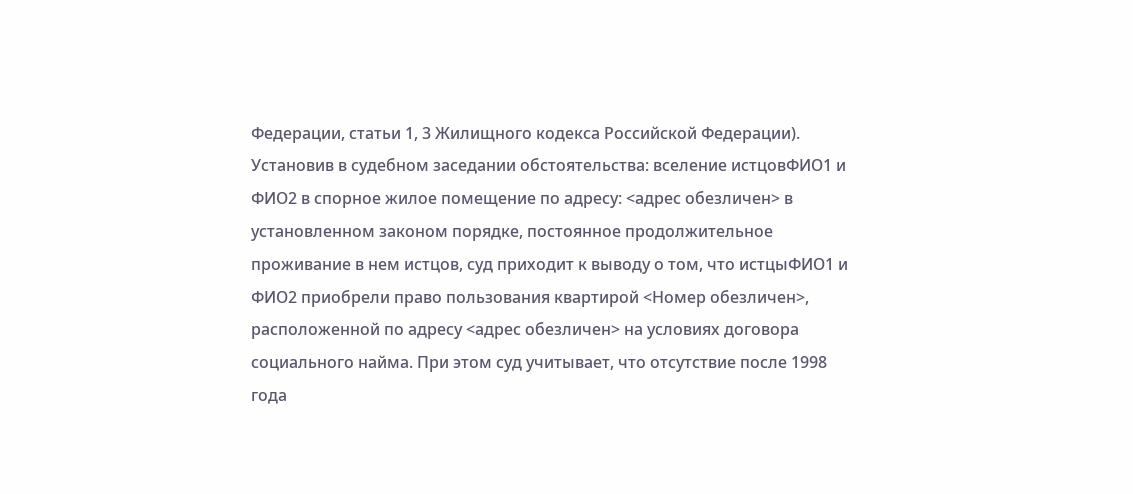Федерации, статьи 1, 3 Жилищного кодекса Российской Федерации). Установив в судебном заседании обстоятельства: вселение истцовФИО1 и ФИО2 в спорное жилое помещение по адресу: <адрес обезличен> в установленном законом порядке, постоянное продолжительное проживание в нем истцов, суд приходит к выводу о том, что истцыФИО1 и ФИО2 приобрели право пользования квартирой <Номер обезличен>, расположенной по адресу <адрес обезличен> на условиях договора социального найма. При этом суд учитывает, что отсутствие после 1998 года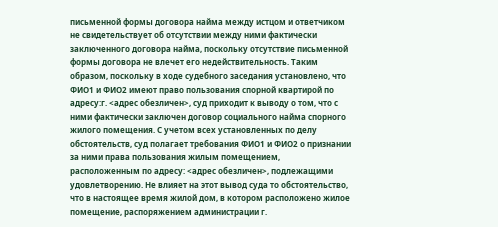письменной формы договора найма между истцом и ответчиком не свидетельствует об отсутствии между ними фактически заключенного договора найма, поскольку отсутствие письменной формы договора не влечет его недействительность. Таким образом, поскольку в ходе судебного заседания установлено, что ФИО1 и ФИО2 имеют право пользования спорной квартирой по адресу:г. <адрес обезличен>, суд приходит к выводу о том, что с ними фактически заключен договор социального найма спорного жилого помещения. С учетом всех установленных по делу обстоятельств, суд полагает требования ФИО1 и ФИО2 о признании за ними права пользования жилым помещением, расположенным по адресу: <адрес обезличен>, подлежащими удовлетворению. Не влияет на этот вывод суда то обстоятельство, что в настоящее время жилой дом, в котором расположено жилое помещение, распоряжением администрации г.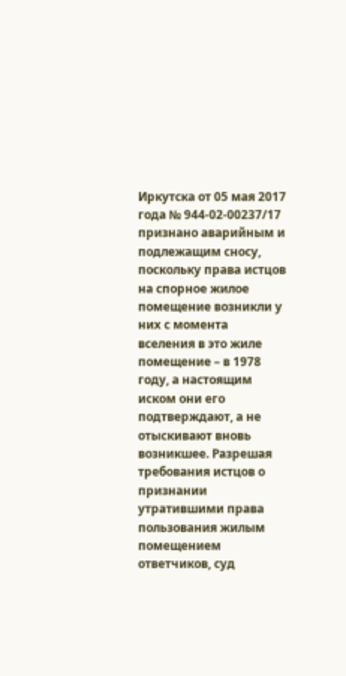Иркутска от 05 мая 2017 года № 944-02-00237/17 признано аварийным и подлежащим сносу, поскольку права истцов на спорное жилое помещение возникли у них с момента вселения в это жиле помещение – в 1978 году, а настоящим иском они его подтверждают, а не отыскивают вновь возникшее. Разрешая требования истцов о признании утратившими права пользования жилым помещением ответчиков, суд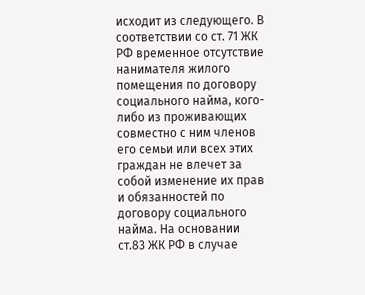исходит из следующего. В соответствии со ст. 71 ЖК РФ временное отсутствие нанимателя жилого помещения по договору социального найма, кого-либо из проживающих совместно с ним членов его семьи или всех этих граждан не влечет за собой изменение их прав и обязанностей по договору социального найма. На основании ст.83 ЖК РФ в случае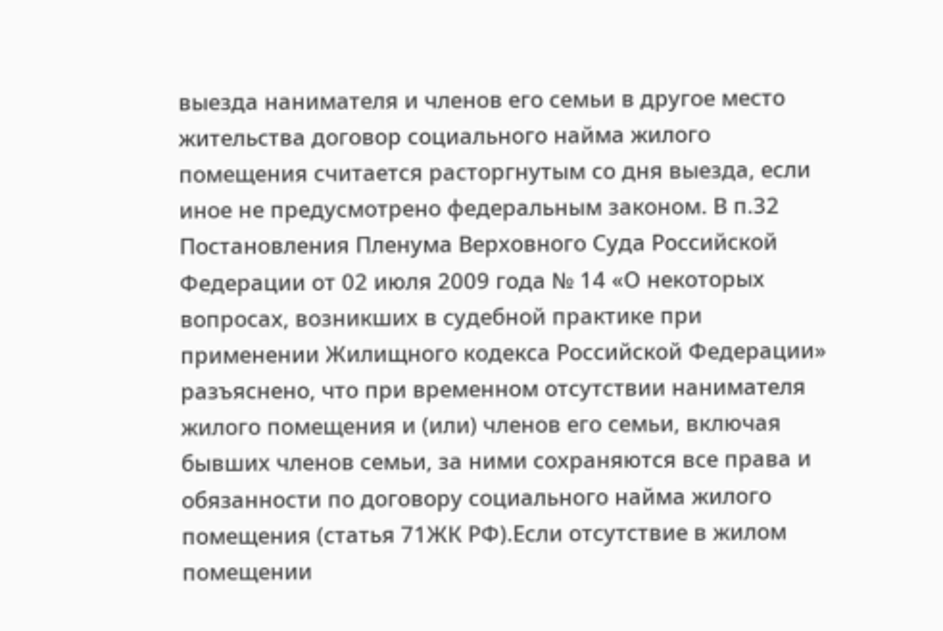выезда нанимателя и членов его семьи в другое место жительства договор социального найма жилого помещения считается расторгнутым со дня выезда, если иное не предусмотрено федеральным законом. В п.32 Постановления Пленума Верховного Суда Российской Федерации от 02 июля 2009 года № 14 «О некоторых вопросах, возникших в судебной практике при применении Жилищного кодекса Российской Федерации» разъяснено, что при временном отсутствии нанимателя жилого помещения и (или) членов его семьи, включая бывших членов семьи, за ними сохраняются все права и обязанности по договору социального найма жилого помещения (статья 71ЖК РФ).Если отсутствие в жилом помещении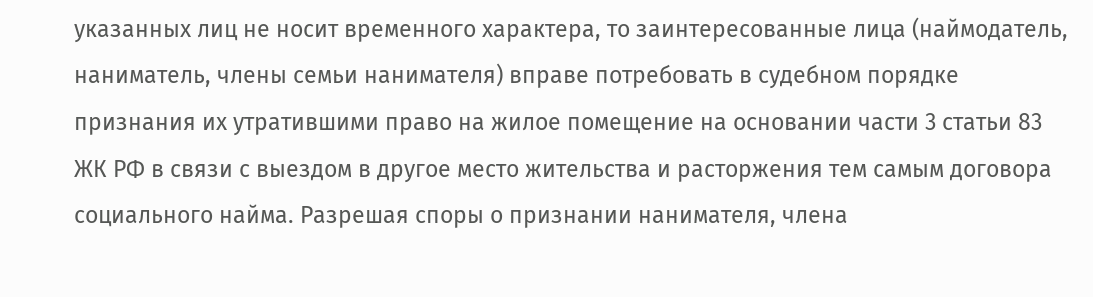указанных лиц не носит временного характера, то заинтересованные лица (наймодатель, наниматель, члены семьи нанимателя) вправе потребовать в судебном порядке признания их утратившими право на жилое помещение на основании части 3 статьи 83 ЖК РФ в связи с выездом в другое место жительства и расторжения тем самым договора социального найма. Разрешая споры о признании нанимателя, члена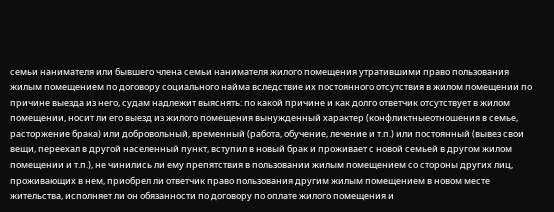семьи нанимателя или бывшего члена семьи нанимателя жилого помещения утратившими право пользования жилым помещением по договору социального найма вследствие их постоянного отсутствия в жилом помещении по причине выезда из него, судам надлежит выяснять: по какой причине и как долго ответчик отсутствует в жилом помещении, носит ли его выезд из жилого помещения вынужденный характер (конфликтныеотношения в семье, расторжение брака) или добровольный, временный (работа, обучение, лечение и т.п.) или постоянный (вывез свои вещи, переехал в другой населенный пункт, вступил в новый брак и проживает с новой семьей в другом жилом помещении и т.п.), не чинились ли ему препятствия в пользовании жилым помещением со стороны других лиц, проживающих в нем, приобрел ли ответчик право пользования другим жилым помещением в новом месте жительства, исполняет ли он обязанности по договору по оплате жилого помещения и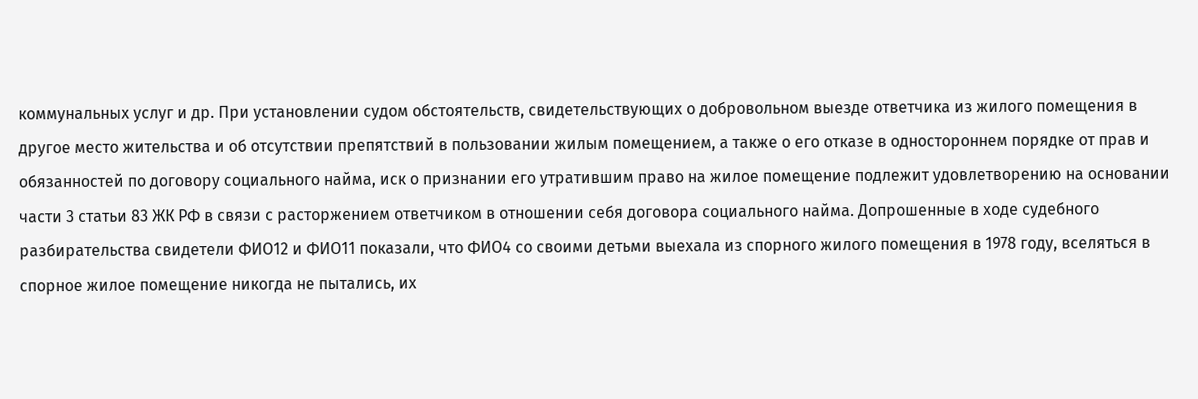коммунальных услуг и др. При установлении судом обстоятельств, свидетельствующих о добровольном выезде ответчика из жилого помещения в другое место жительства и об отсутствии препятствий в пользовании жилым помещением, а также о его отказе в одностороннем порядке от прав и обязанностей по договору социального найма, иск о признании его утратившим право на жилое помещение подлежит удовлетворению на основании части 3 статьи 83 ЖК РФ в связи с расторжением ответчиком в отношении себя договора социального найма. Допрошенные в ходе судебного разбирательства свидетели ФИО12 и ФИО11 показали, что ФИО4 со своими детьми выехала из спорного жилого помещения в 1978 году, вселяться в спорное жилое помещение никогда не пытались, их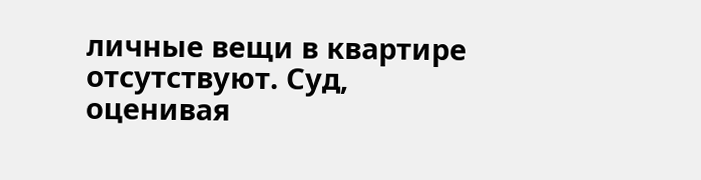личные вещи в квартире отсутствуют. Суд, оценивая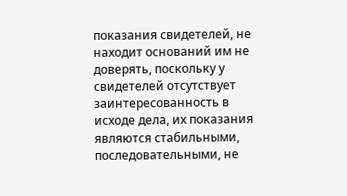показания свидетелей, не находит оснований им не доверять, поскольку у свидетелей отсутствует заинтересованность в исходе дела, их показания являются стабильными, последовательными, не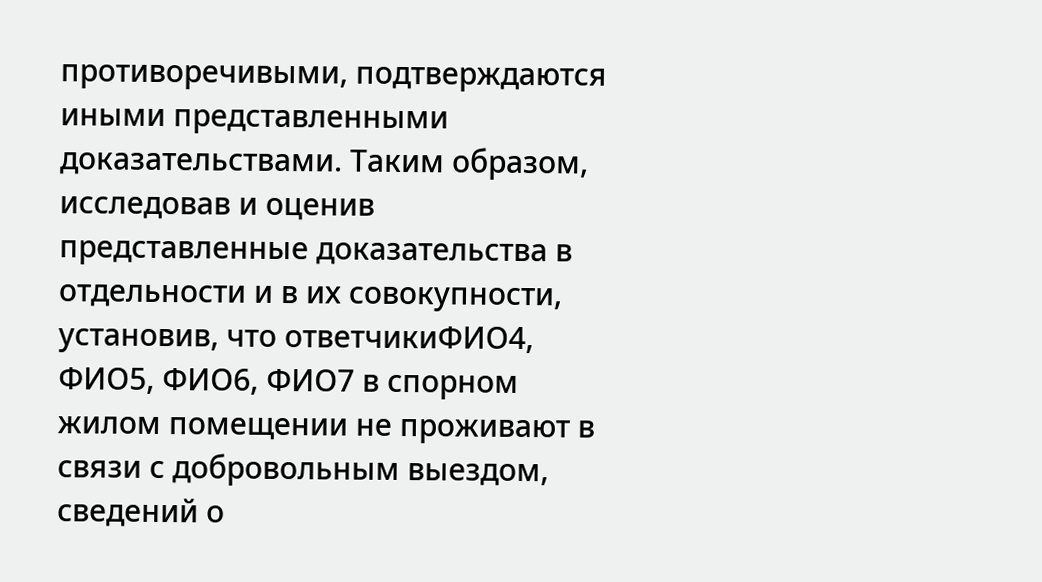противоречивыми, подтверждаются иными представленными доказательствами. Таким образом, исследовав и оценив представленные доказательства в отдельности и в их совокупности, установив, что ответчикиФИО4, ФИО5, ФИО6, ФИО7 в спорном жилом помещении не проживают в связи с добровольным выездом, сведений о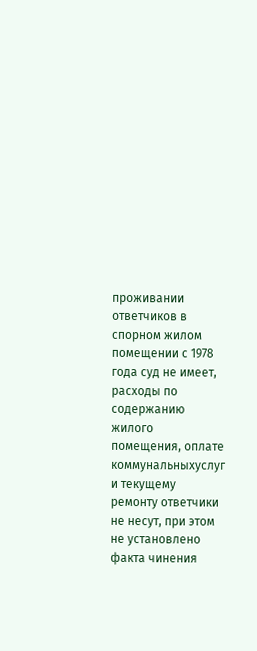проживании ответчиков в спорном жилом помещении с 1978 года суд не имеет, расходы по содержанию жилого помещения, оплате коммунальныхуслуг и текущему ремонту ответчики не несут, при этом не установлено факта чинения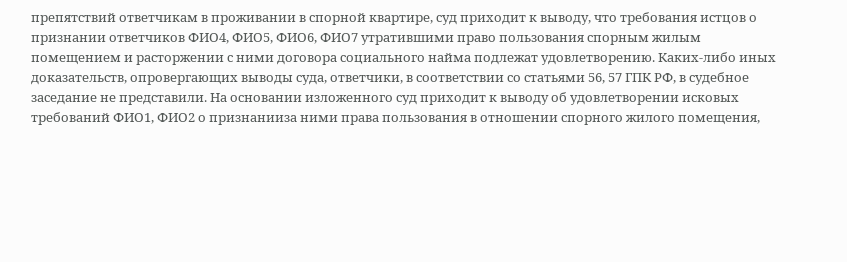препятствий ответчикам в проживании в спорной квартире, суд приходит к выводу, что требования истцов о признании ответчиков ФИО4, ФИО5, ФИО6, ФИО7 утратившими право пользования спорным жилым помещением и расторжении с ними договора социального найма подлежат удовлетворению. Каких-либо иных доказательств, опровергающих выводы суда, ответчики, в соответствии со статьями 56, 57 ГПК РФ, в судебное заседание не представили. На основании изложенного суд приходит к выводу об удовлетворении исковых требований ФИО1, ФИО2 о признанииза ними права пользования в отношении спорного жилого помещения,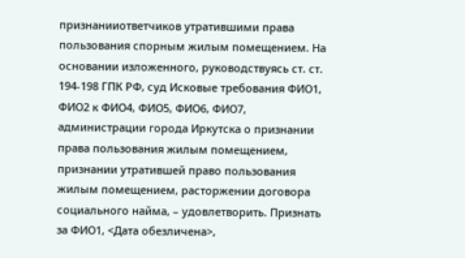признанииответчиков утратившими права пользования спорным жилым помещением. На основании изложенного, руководствуясь ст. ст. 194-198 ГПК РФ, суд Исковые требования ФИО1, ФИО2 к ФИО4, ФИО5, ФИО6, ФИО7, администрации города Иркутска о признании права пользования жилым помещением, признании утратившей право пользования жилым помещением, расторжении договора социального найма, – удовлетворить. Признать за ФИО1, <Дата обезличена>,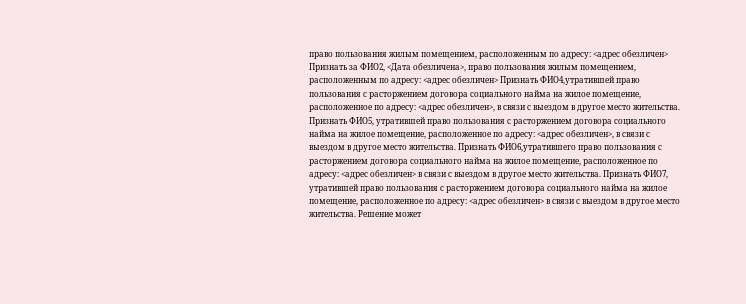право пользования жилым помещением, расположенным по адресу: <адрес обезличен> Признать за ФИО2, <Дата обезличена>, право пользования жилым помещением, расположенным по адресу: <адрес обезличен> Признать ФИО4,утратившей право пользования с расторжением договора социального найма на жилое помещение, расположенное по адресу: <адрес обезличен>, в связи с выездом в другое место жительства. Признать ФИО5, утратившей право пользования с расторжением договора социального найма на жилое помещение, расположенное по адресу: <адрес обезличен>, в связи с выездом в другое место жительства. Признать ФИО6,утратившего право пользования с расторжением договора социального найма на жилое помещение, расположенное по адресу: <адрес обезличен> в связи с выездом в другое место жительства. Признать ФИО7, утратившей право пользования с расторжением договора социального найма на жилое помещение, расположенное по адресу: <адрес обезличен> в связи с выездом в другое место жительства. Решение может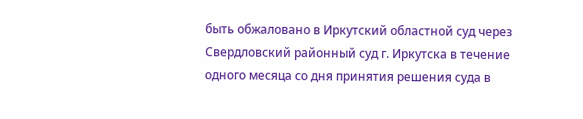быть обжаловано в Иркутский областной суд через Свердловский районный суд г. Иркутска в течение одного месяца со дня принятия решения суда в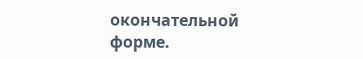окончательной форме.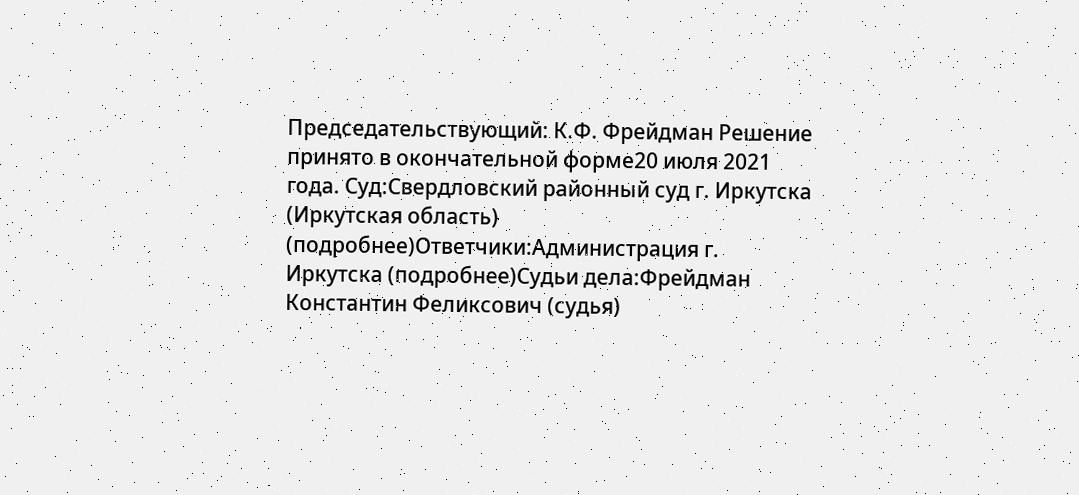Председательствующий: К.Ф. Фрейдман Решение принято в окончательной форме20 июля 2021 года. Суд:Свердловский районный суд г. Иркутска (Иркутская область) (подробнее)Ответчики:Администрация г. Иркутска (подробнее)Судьи дела:Фрейдман Константин Феликсович (судья)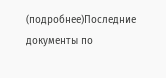(подробнее)Последние документы по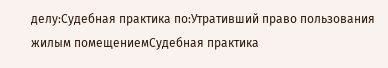делу:Судебная практика по:Утративший право пользования жилым помещениемСудебная практика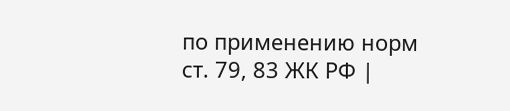по применению норм ст. 79, 83 ЖК РФ |